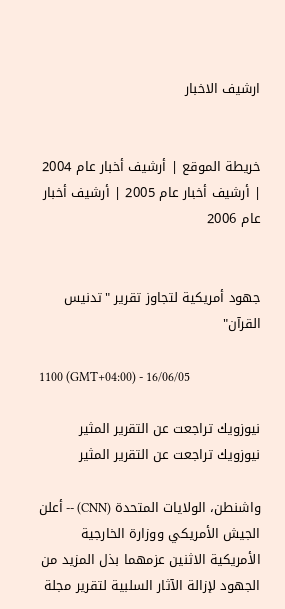ارشيف الاخبار


خريطة الموقع | أرشيف أخبار عام 2004 | أرشيف أخبار عام 2005 | أرشيف أخبار عام 2006


جهود أمريكية لتجاوز تقرير "تدنيس القرآن"

1100 (GMT+04:00) - 16/06/05

نيوزويك تراجعت عن التقرير المثير
نيوزويك تراجعت عن التقرير المثير

واشنطن، الولايات المتحدة (CNN) -- أعلن الجيش الأمريكي ووزارة الخارجية الأمريكية الاثنين عزمهما بذل المزيد من الجهود لإزالة الآثار السلبية لتقرير مجلة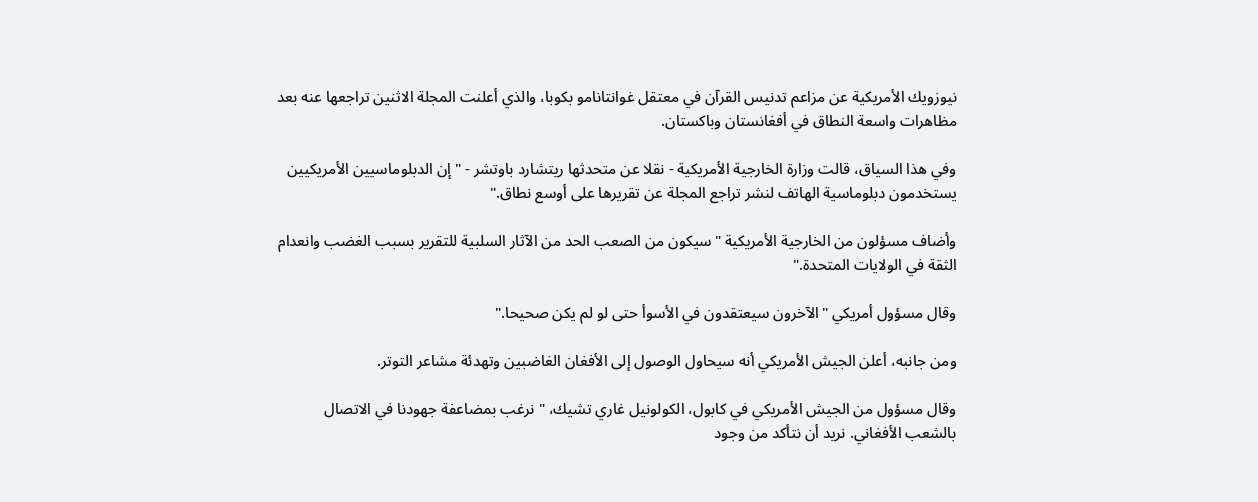نيوزويك الأمريكية عن مزاعم تدنيس القرآن في معتقل غوانتانامو بكوبا، والذي أعلنت المجلة الاثنين تراجعها عنه بعد مظاهرات واسعة النطاق في أفغانستان وباكستان.

وفي هذا السياق، قالت وزارة الخارجية الأمريكية - نقلا عن متحدثها ريتشارد باوتشر - "إن الدبلوماسيين الأمريكيين يستخدمون دبلوماسية الهاتف لنشر تراجع المجلة عن تقريرها على أوسع نطاق."

وأضاف مسؤلون من الخارجية الأمريكية "سيكون من الصعب الحد من الآثار السلبية للتقرير بسبب الغضب وانعدام الثقة في الولايات المتحدة."

وقال مسؤول أمريكي "الآخرون سيعتقدون في الأسوأ حتى لو لم يكن صحيحا."

ومن جانبه، أعلن الجيش الأمريكي أنه سيحاول الوصول إلى الأفغان الغاضبين وتهدئة مشاعر التوتر.

وقال مسؤول من الجيش الأمريكي في كابول، الكولونيل غاري تشيك، " نرغب بمضاعفة جهودنا في الاتصال بالشعب الأفغاني. نريد أن نتأكد من وجود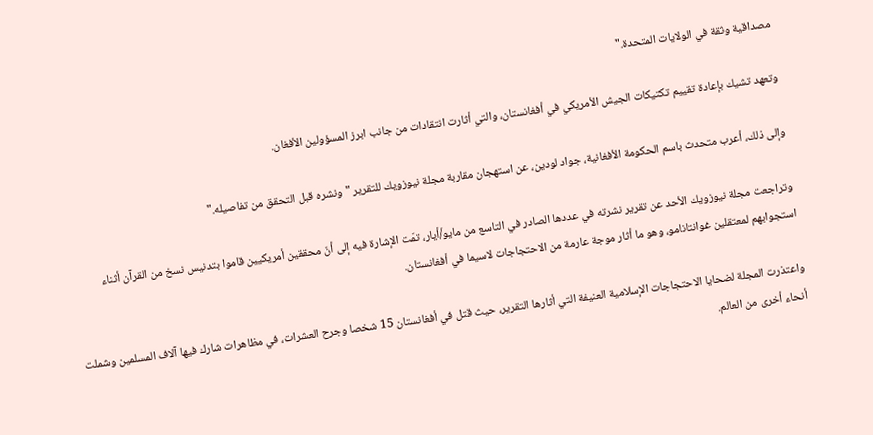مصداقية وثقة في الولايات المتحدة."

وتعهد تشيك بإعادة تقييم تكتيكات الجيش الأمريكي في أفغانستان، والتي أثارت انتقادات من جانب ابرز المسؤولين الأفغان.

وإلى ذلك، أعرب متحدث باسم الحكومة الأفغانية، جواد لودين، عن استهجان مقاربة مجلة نيوزويك للتقرير "ونشره قبل التحقق من تفاصيله."

وتراجعت مجلة نيوزويك الأحد عن تقرير نشرته في عددها الصادر في التاسع من مايو/أيار، تمّت الإشارة فيه إلى أنّ محققين أمريكيين قاموا بتدنيس نسخ من القرآن أثناء استجوابهم لمعتقلين غوانتانامو، وهو ما أثار موجة عارمة من الاحتجاجات لاسيما في أفغانستان.

واعتذرت المجلة لضحايا الاحتجاجات الإسلامية العنيفة التي أثارها التقرير، حيث قتل في أفغانستان 15 شخصا وجرح العشرات، في مظاهرات شارك فيها آلاف المسلمين وشملت أنحاء أخرى من العالم.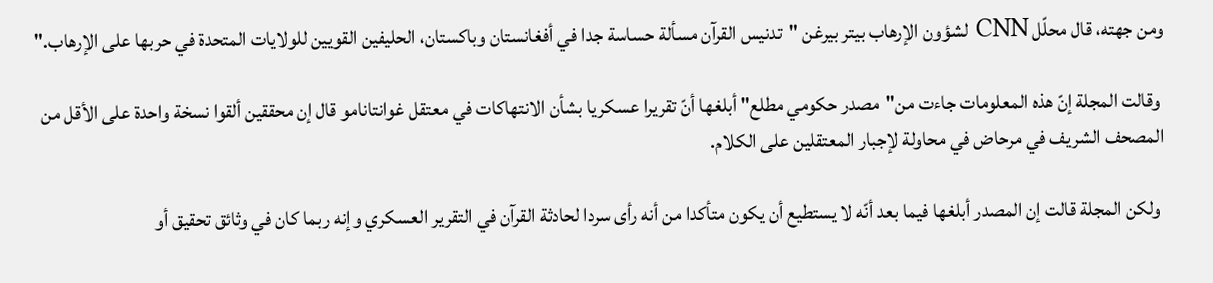ومن جهته، قال محلّل CNN لشؤون الإرهاب بيتر بيرغن "تدنيس القرآن مسألة حساسة جدا في أفغانستان وباكستان، الحليفين القويين للولايات المتحدة في حربها على الإرهاب."

 وقالت المجلة إنّ هذه المعلومات جاءت من"مصدر حكومي مطلع" أبلغها أنّ تقريرا عسكريا بشأن الانتهاكات في معتقل غوانتانامو قال إن محققين ألقوا نسخة واحدة على الأقل من المصحف الشريف في مرحاض في محاولة لإجبار المعتقلين على الكلام.

 ولكن المجلة قالت إن المصدر أبلغها فيما بعد أنّه لا يستطيع أن يكون متأكدا من أنه رأى سردا لحادثة القرآن في التقرير العسكري وإنه ربما كان في وثائق تحقيق أو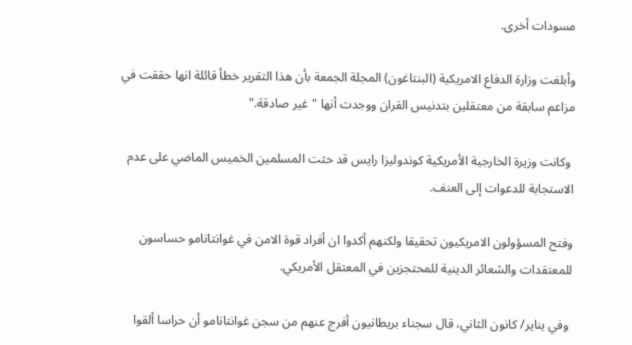مسودات أخرى.

وأبلغت وزارة الدفاع الامريكية (البنتاغون) المجلة الجمعة بأن هذا التقرير خطأ قائلة انها حققت في مزاعم سابقة من معتقلين بتدنيس القران ووجدت أنها "غير صادقة."

 وكانت وزيرة الخارجية الأمريكية كوندوليزا رايس قد حثت المسلمين الخميس الماضي على عدم الاستجابة للدعوات إلى العنف.

وفتح المسؤولون الامريكيون تحقيقا ولكنهم أكدوا ان أفراد قوة الامن في غوانتانامو حساسون للمعتقدات والشعائر الدينية للمحتجزين في المعتقل الأمريكي.

 وفي يناير/ كانون الثاني، قال سجناء بريطانيون أفرج عنهم من سجن غوانتانامو أن حراسا ألقوا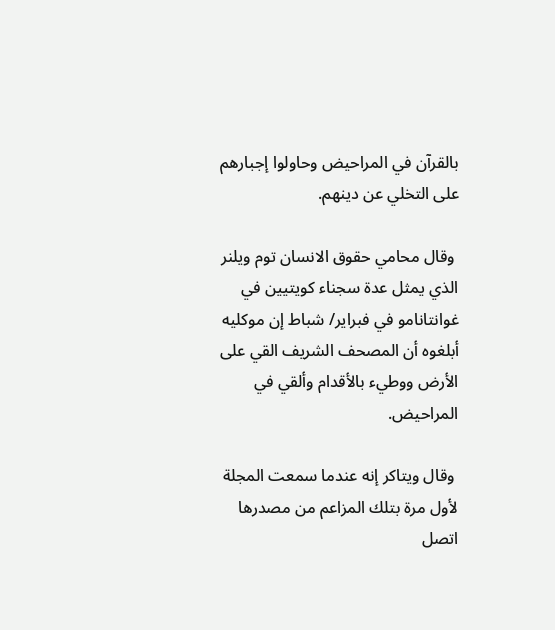بالقرآن في المراحيض وحاولوا إجبارهم على التخلي عن دينهم.

 وقال محامي حقوق الانسان توم ويلنر الذي يمثل عدة سجناء كويتيين في غوانتانامو في فبراير/ شباط إن موكليه أبلغوه أن المصحف الشريف القي على الأرض ووطيء بالأقدام وألقي في المراحيض.

 وقال ويتاكر إنه عندما سمعت المجلة لأول مرة بتلك المزاعم من مصدرها اتصل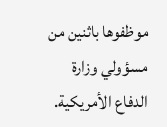موظفوها باثنين من مسؤولي وزارة الدفاع الأمريكية.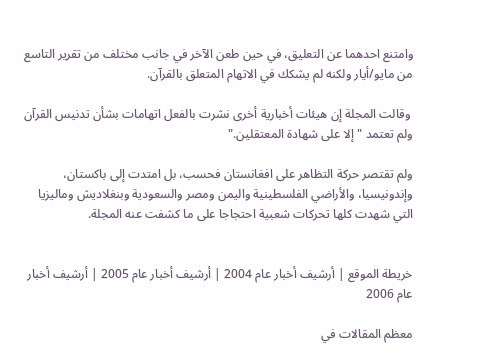وامتنع احدهما عن التعليق، في حين طعن الآخر في جانب مختلف من تقرير التاسع من مايو/أيار ولكنه لم يشكك في الاتهام المتعلق بالقرآن.

 وقالت المجلة إن هيئات أخبارية أخرى نشرت بالفعل اتهامات بشأن تدنيس القرآن ولم تعتمد "إلا على شهادة المعتقلين."

ولم تقتصر حركة التظاهر على افغانستان فحسب، بل امتدت إلى باكستان، وإندونيسيا، والأراضي الفلسطينية واليمن ومصر والسعودية وبنغلاديش وماليزيا التي شهدت كلها تحركات شعبية احتجاجا على ما كشفت عنه المجلة.


خريطة الموقع | أرشيف أخبار عام 2004 | أرشيف أخبار عام 2005 | أرشيف أخبار عام 2006

معظم المقالات في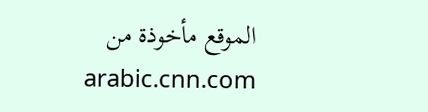الموقع مأخوذة من arabic.cnn.com